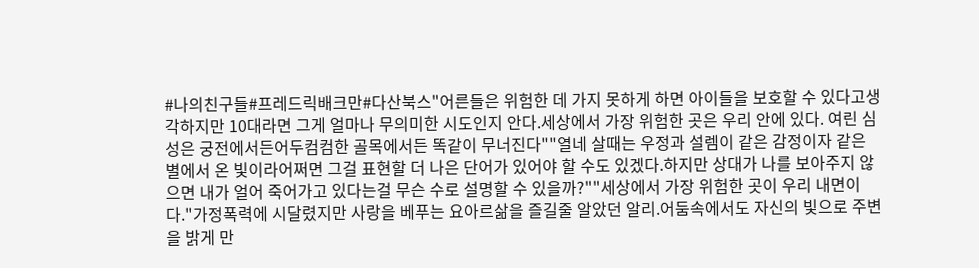#나의친구들#프레드릭배크만#다산북스"어른들은 위험한 데 가지 못하게 하면 아이들을 보호할 수 있다고생각하지만 10대라면 그게 얼마나 무의미한 시도인지 안다.세상에서 가장 위험한 곳은 우리 안에 있다. 여린 심성은 궁전에서든어두컴컴한 골목에서든 똑같이 무너진다""열네 살때는 우정과 설렘이 같은 감정이자 같은 별에서 온 빛이라어쩌면 그걸 표현할 더 나은 단어가 있어야 할 수도 있겠다.하지만 상대가 나를 보아주지 않으면 내가 얼어 죽어가고 있다는걸 무슨 수로 설명할 수 있을까?""세상에서 가장 위험한 곳이 우리 내면이다."가정폭력에 시달렸지만 사랑을 베푸는 요아르삶을 즐길줄 알았던 알리.어둠속에서도 자신의 빛으로 주변을 밝게 만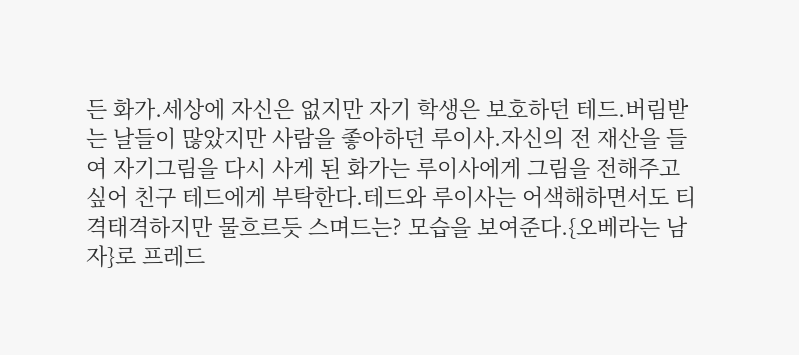든 화가.세상에 자신은 없지만 자기 학생은 보호하던 테드.버림받는 날들이 많았지만 사람을 좋아하던 루이사.자신의 전 재산을 들여 자기그림을 다시 사게 된 화가는 루이사에게 그림을 전해주고 싶어 친구 테드에게 부탁한다.테드와 루이사는 어색해하면서도 티격태격하지만 물흐르듯 스며드는? 모습을 보여준다.{오베라는 남자}로 프레드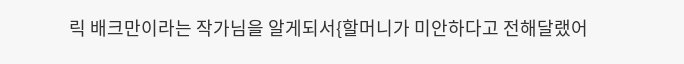릭 배크만이라는 작가님을 알게되서{할머니가 미안하다고 전해달랬어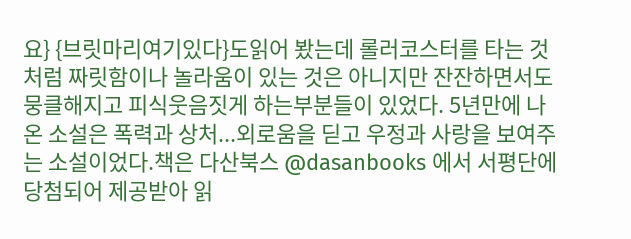요} {브릿마리여기있다}도읽어 봤는데 롤러코스터를 타는 것처럼 짜릿함이나 놀라움이 있는 것은 아니지만 잔잔하면서도 뭉클해지고 피식웃음짓게 하는부분들이 있었다. 5년만에 나온 소설은 폭력과 상처...외로움을 딛고 우정과 사랑을 보여주는 소설이었다.책은 다산북스 @dasanbooks 에서 서평단에 당첨되어 제공받아 읽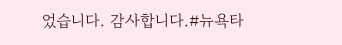었습니다. 감사합니다.#뉴욕타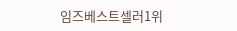임즈베스트셀러1위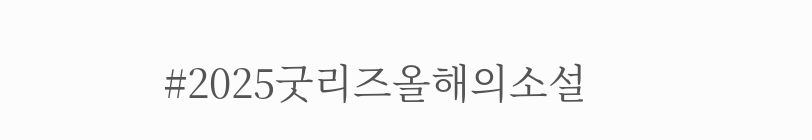#2025굿리즈올해의소설